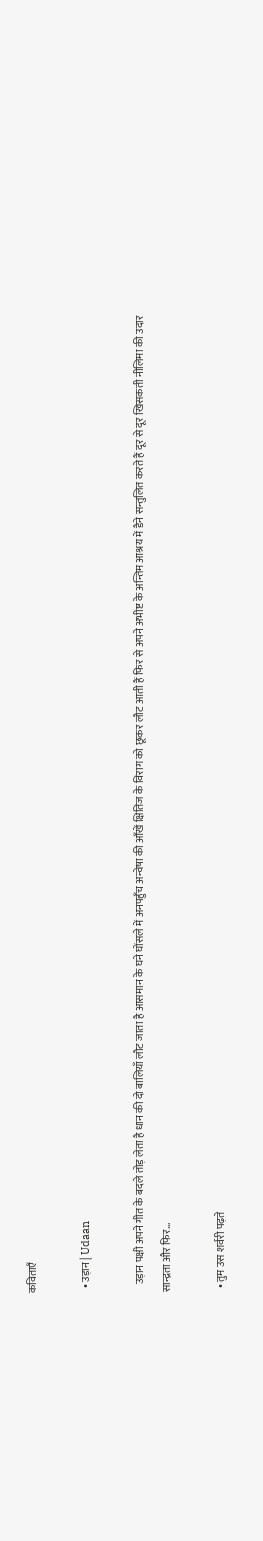कविताएँ

  • उड़ान | Udaan

    उड़ान पक्षी अपने गीत के बदले तोड़ लेता है धान की दो बालियाँ लौट जाता है आसमान के घने घोंसले में अनपहुँच अन्वेषा की आँखें क्षितिज के विराग को छूकर लौट आती हैं फिर से अपने अभीष्ट के अन्तिम आश्रय में डैने सन्तुलित करते हैं दूर से दूर खिसकती नीलिमा की उदार सान्द्रता और फिर…

  • तुम उस शर्वरी पढ़ते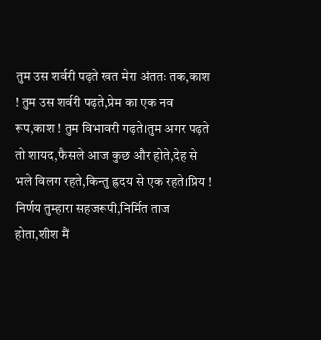तुम उस शर्वरी पढ़ते खत मेरा अंततः तक,काश ! तुम उस शर्वरी पढ़ते,प्रेम का एक नव रूप,काश ! तुम विभावरी गढ़ते।तुम अगर पढ़ते तो शायद,फैसले आज कुछ और होते,देह से भले विलग रहते,किन्तु ह्रदय से एक रहते।प्रिय ! निर्णय तुम्हारा सहजरूपी,निर्मित ताज होता,शीश मैं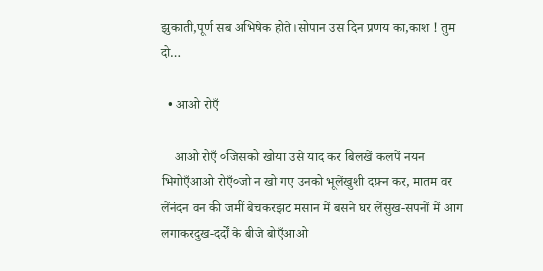झुकाती,पूर्ण सब अभिषेक होते।सोपान उस दिन प्रणय का,काश ! तुम दो…

  • आओ रोएँ

    आओ रोएँ ०जिसको खोया उसे याद कर बिलखें कलपें नयन भिगोएँआओ रोएँ०जो न खो गए उनको भूलेंखुशी दफ़्न कर, मातम वर लेंनंदन वन की जमीं बेचकरझट मसान में बसने घर लेंसुख-सपनों में आग लगाकरदुख-दर्दों के बीजे बोएँआओ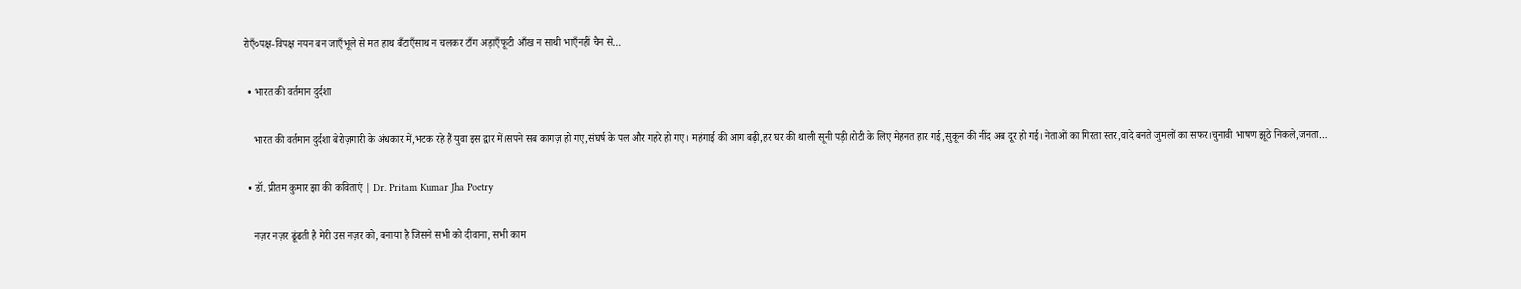रोएँ०पक्ष-विपक्ष नयन बन जाएँभूले से मत हाथ बँटाएँसाथ न चलकर टाँग अड़ाएँफूटी आँख न साथी भाएँनहीं चैन से…

  • भारत की वर्तमान दुर्दशा

    भारत की वर्तमान दुर्दशा बेरोज़गारी के अंधकार में,भटक रहे हैं युवा इस द्वार में।सपने सब कागज़ हो गए,संघर्ष के पल और गहरे हो गए। महंगाई की आग बढ़ी,हर घर की थाली सूनी पड़ी।रोटी के लिए मेहनत हार गई,सुकून की नींद अब दूर हो गई। नेताओं का गिरता स्तर,वादे बनते जुमलों का सफर।चुनावी भाषण झूठे निकले,जनता…

  • डॉ. प्रीतम कुमार झा की कविताएं | Dr. Pritam Kumar Jha Poetry

    नज़र नज़र ढूंढती है मेरी उस नज़र को, बनाया है जिसने सभी को दीवाना, सभी काम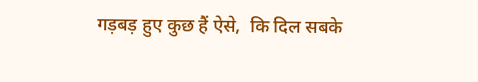गड़बड़ हुए कुछ हैं ऐसे,  कि दिल सबके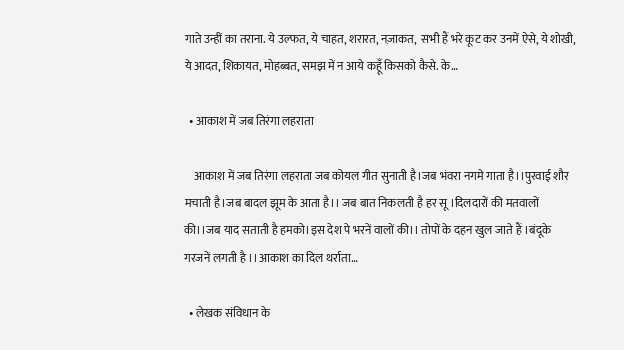गाते उन्हीं का तराना. ये उल्फत, ये चाहत, शरारत, नज़ाकत,  सभी हैं भरे कूट कर उनमें ऐसे, ये शोखी, ये आदत, शिकायत, मोहब्बत, समझ में न आये कहूँ किसको कैसे. के…

  • आकाश में जब तिरंगा लहराता

    आकाश में जब तिरंगा लहराता जब कोयल गीत सुनाती है।जब भंवरा नगमे गाता है।।पुरवाई शौर मचाती है।जब बादल झूम के आता है।। जब बात निकलती है हर सू ।दिलदारों की मतवालों की।।जब याद सताती है हमको।इस देश पे भरनें वालों की।। तोपों के दहन खुल जाते हैं ।बंदूके गरजनें लगती है ।।आकाश का दिल थर्राता…

  • लेखक संविधान के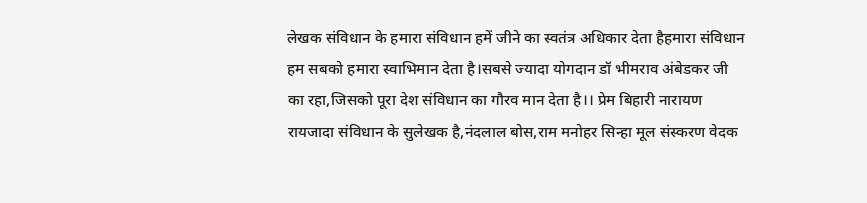लेखक संविधान के हमारा संविधान हमें जीने का स्वतंत्र अधिकार देता हैहमारा संविधान हम सबको हमारा स्वाभिमान देता है।सबसे ज्यादा योगदान डॉ भीमराव अंबेडकर जी का रहा,जिसको पूरा देश संविधान का गौरव मान देता है।। प्रेम बिहारी नारायण रायजादा संविधान के सुलेखक है,नंदलाल बोस,राम मनोहर सिन्हा मूल संस्करण वेदक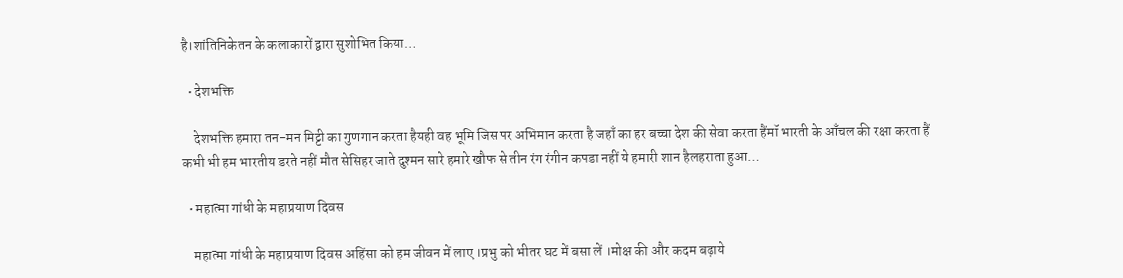है।शांतिनिकेतन के कलाकारों द्वारा सुशोभित किया…

  • देशभक्ति

    देशभक्ति हमारा तन-मन मिट्टी का गुणगान करता हैयही वह भूमि जिस पर अभिमान करता है जहाँ का हर बच्चा देश की सेवा करता हैंमॉ भारती के आँचल की रक्षा करता हैं कभी भी हम भारतीय डरते नहीं मौत सेसिहर जाते दुश्मन सारे हमारे खौफ से तीन रंग रंगीन कपडा नहीं ये हमारी शान हैलहराता हुआ…

  • महात्मा गांधी के महाप्रयाण दिवस

    महात्मा गांधी के महाप्रयाण दिवस अहिंसा को हम जीवन में लाए ।प्रभु को भीतर घट में बसा लें ।मोक्ष की और कदम बढ़ाये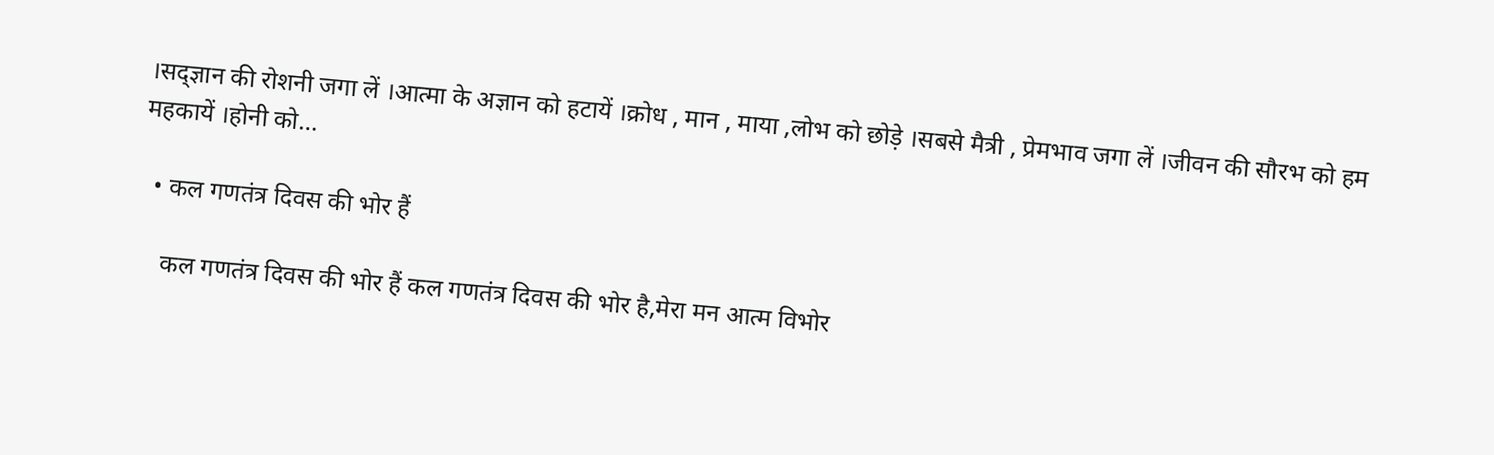।सद्ज्ञान की रोशनी जगा लें ।आत्मा के अज्ञान को हटायें ।क्रोध , मान , माया ,लोभ को छोड़े ।सबसे मैत्री , प्रेमभाव जगा लें ।जीवन की सौरभ को हम महकायें ।होनी को…

  • कल गणतंत्र दिवस की भोर हैं

    कल गणतंत्र दिवस की भोर हैं कल गणतंत्र दिवस की भोर है,मेरा मन आत्म विभोर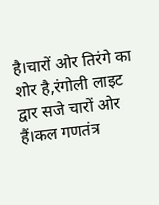है।चारों ओर तिरंगे का शोर है,रंगोली लाइट द्वार सजे चारों ओर हैं।कल गणतंत्र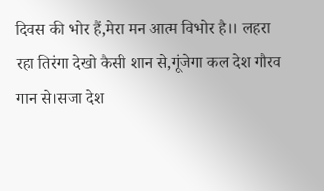दिवस की भोर हैं,मेरा मन आत्म विभोर है।। लहरा रहा तिरंगा देखो कैसी शान से,गूंजेगा कल देश गौरव गान से।सजा देश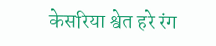केसरिया श्वेत हरे रंग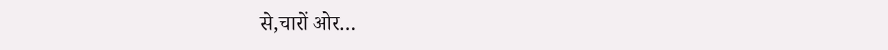से,चारों ओर…